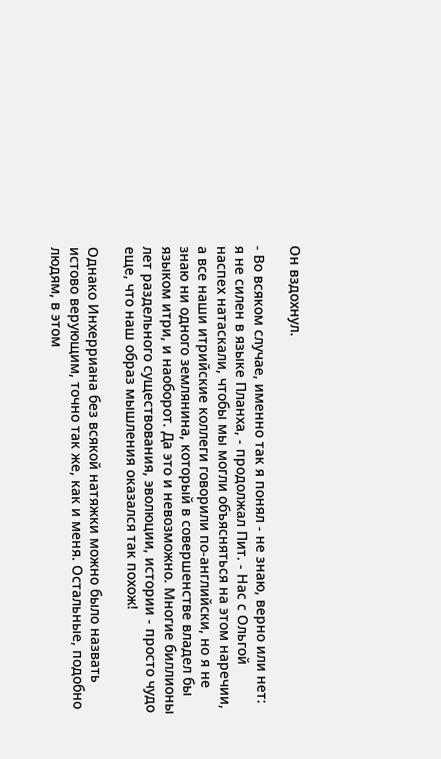Он вздохнул.

- Во всяком случае, именно так я понял - не знаю, верно или нет: я не силен в языке Планха, - продолжал Пит. - Нас с Ольгой наспех натаскали, чтобы мы могли объясняться на этом наречии, а все наши итрийские коллеги говорили по-английски, но я не знаю ни одного землянина, который в совершенстве владел бы языком итри, и наоборот. Да это и невозможно. Многие биллионы лет раздельного существования, эволюции, истории - просто чудо еще, что наш образ мышления оказался так похож!

Однако Инхерриана без всякой натяжки можно было назвать истово верующим, точно так же, как и меня. Остальные, подобно людям, в этом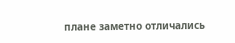плане заметно отличались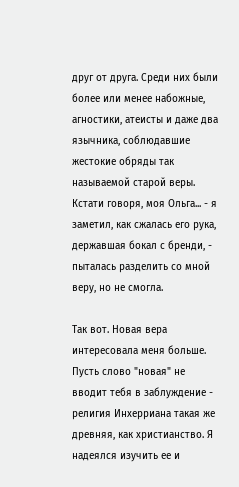друг от друга. Среди них были более или менее набожные, агностики, атеисты и даже два язычника, соблюдавшие жестокие обряды так называемой старой веры. Кстати говоря, моя Ольга... - я заметил, как сжалась его рука, державшая бокал с бренди, - пыталась разделить со мной веру, но не смогла.

Так вот. Новая вера интересовала меня больше. Пусть слово "новая" не вводит тебя в заблуждение - религия Инхерриана такая же древняя, как христианство. Я надеялся изучить ее и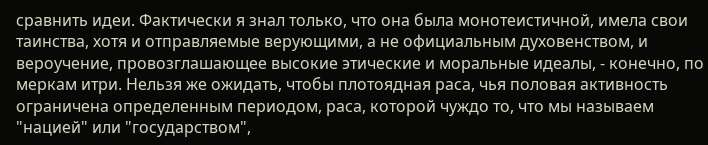сравнить идеи. Фактически я знал только, что она была монотеистичной, имела свои таинства, хотя и отправляемые верующими, а не официальным духовенством, и вероучение, провозглашающее высокие этические и моральные идеалы, - конечно, по меркам итри. Нельзя же ожидать, чтобы плотоядная раса, чья половая активность ограничена определенным периодом, раса, которой чуждо то, что мы называем "нацией" или "государством",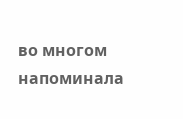во многом напоминала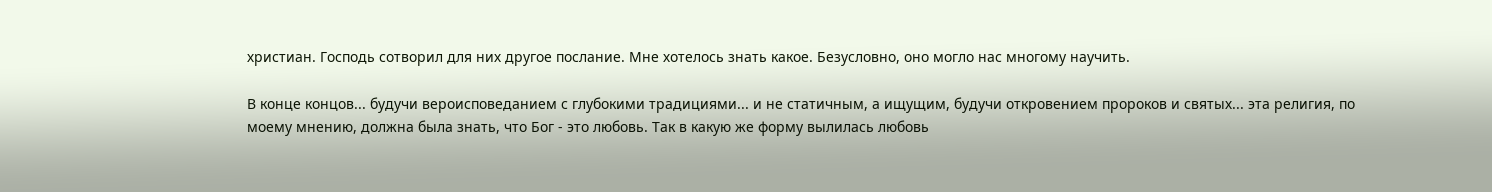христиан. Господь сотворил для них другое послание. Мне хотелось знать какое. Безусловно, оно могло нас многому научить.

В конце концов... будучи вероисповеданием с глубокими традициями... и не статичным, а ищущим, будучи откровением пророков и святых... эта религия, по моему мнению, должна была знать, что Бог - это любовь. Так в какую же форму вылилась любовь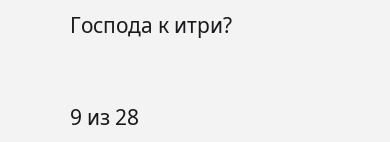Господа к итри?



9 из 28